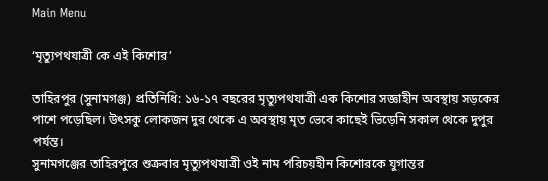Main Menu

‘মৃত্যুপথযাত্রী কে এই কিশোর’

তাহিরপুর (সুনামগঞ্জ) প্রতিনিধি: ১৬-১৭ বছরের মৃত্যুপথযাত্রী এক কিশোর সজ্ঞাহীন অবস্থায় সড়কের পাশে পড়েছিল। উৎসকু লোকজন দুর থেকে এ অবস্থায় মৃত ভেবে কাছেই ভিড়েনি সকাল থেকে দুপুর পর্যন্ত।
সুনামগঞ্জের তাহিরপুরে শুক্রবার মৃত্যুপথযাত্রী ওই নাম পরিচয়হীন কিশোরকে যুগান্তর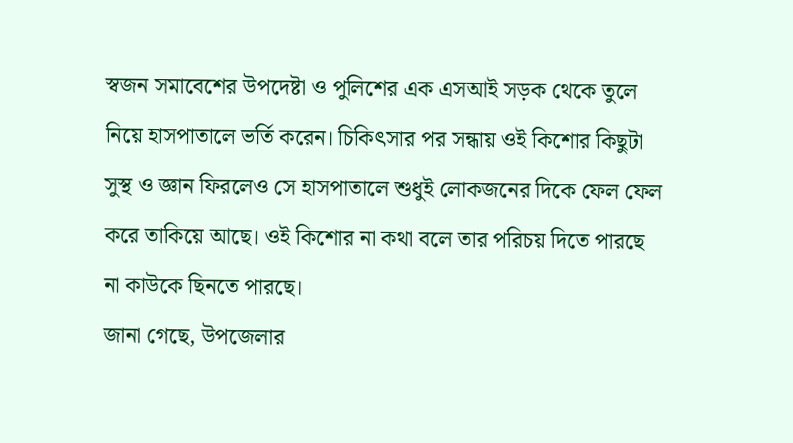স্বজন সমাবেশের উপদেষ্টা ও পুলিশের এক এসআই সড়ক থেকে তুলে নিয়ে হাসপাতালে ভর্তি করেন। চিকিৎসার পর সন্ধায় ওই কিশোর কিছুটা সুস্থ ও জ্ঞান ফিরলেও সে হাসপাতালে শুধুই লোকজনের দিকে ফেল ফেল করে তাকিয়ে আছে। ওই কিশোর না কথা বলে তার পরিচয় দিতে পারছে না কাউকে ছিনতে পারছে।
জানা গেছে, উপজেলার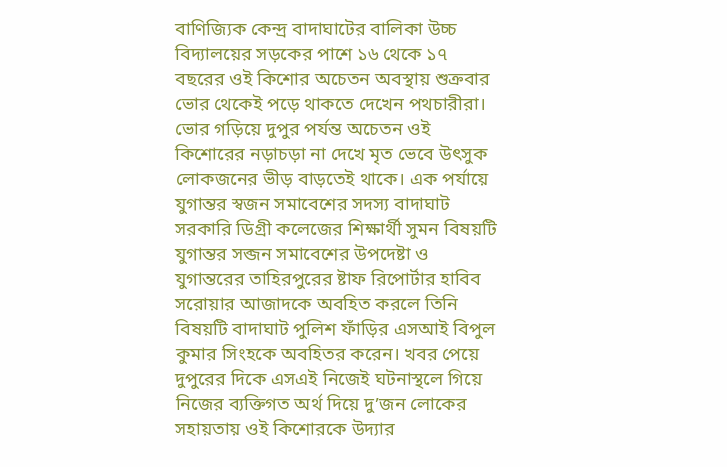বাণিজ্যিক কেন্দ্র বাদাঘাটের বালিকা উচ্চ বিদ্যালয়ের সড়কের পাশে ১৬ থেকে ১৭ বছরের ওই কিশোর অচেতন অবস্থায় শুক্রবার ভোর থেকেই পড়ে থাকতে দেখেন পথচারীরা। ভোর গড়িয়ে দুপুর পর্যন্ত অচেতন ওই কিশোরের নড়াচড়া না দেখে মৃত ভেবে উৎসুক লোকজনের ভীড় বাড়তেই থাকে। এক পর্যায়ে যুগান্তর স্বজন সমাবেশের সদস্য বাদাঘাট সরকারি ডিগ্রী কলেজের শিক্ষার্থী সুমন বিষয়টি যুগান্তর সব্জন সমাবেশের উপদেষ্টা ও যুগান্তরের তাহিরপুরের ষ্টাফ রিপোর্টার হাবিব সরোয়ার আজাদকে অবহিত করলে তিনি বিষয়টি বাদাঘাট পুলিশ ফাঁড়ির এসআই বিপুল কুমার সিংহকে অবহিতর করেন। খবর পেয়ে দুপুরের দিকে এসএই নিজেই ঘটনাস্থলে গিয়ে নিজের ব্যক্তিগত অর্থ দিয়ে দু’জন লোকের সহায়তায় ওই কিশোরকে উদ্যার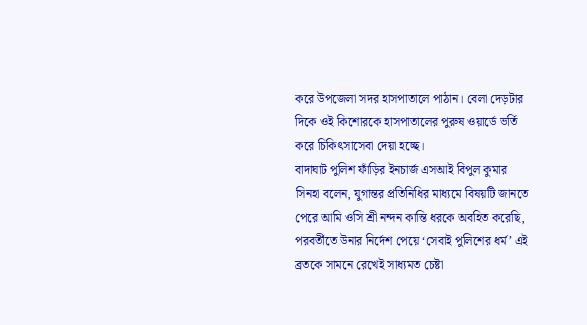করে উপজেলা সদর হাসপাতালে পাঠান। বেলা দেড়টার দিকে ওই কিশোরকে হাসপাতালের পুরুষ ওয়ার্ডে ভর্তি করে চিকিৎসাসেবা দেয়া হচ্ছে।
বাদাঘাট পুলিশ ফাঁড়ির ইনচার্জ এসআই বিপুল কুমার সিনহা বলেন, যুগান্তর প্রতিনিধির মাধ্যমে বিষয়টি জানতে পেরে আমি ওসি শ্রী নন্দন কান্তি ধরকে অবহিত করেছি, পরবর্তীতে উনার নির্দেশ পেয়ে ‘সেবাই পুলিশের ধর্ম’ এই ব্রতকে সামনে রেখেই সাধ্যমত চেষ্টা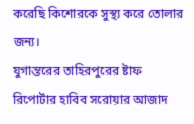করেছি কিশোরকে সুস্থ্য করে তোলার জন্য।
যুগান্তরের তাহিরপুরের ষ্টাফ রিপোর্টার হাবিব সরোয়ার আজাদ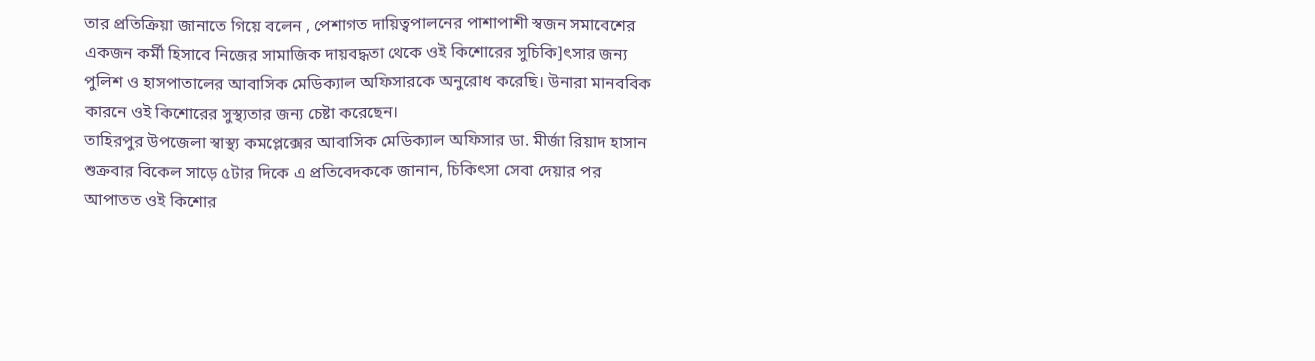তার প্রতিক্রিয়া জানাতে গিয়ে বলেন , পেশাগত দায়িত্বপালনের পাশাপাশী স্বজন সমাবেশের একজন কর্মী হিসাবে নিজের সামাজিক দায়বদ্ধতা থেকে ওই কিশোরের সুচিকি]ৎসার জন্য পুলিশ ও হাসপাতালের আবাসিক মেডিক্যাল অফিসারকে অনুরোধ করেছি। উনারা মানববিক কারনে ওই কিশোরের সুস্থ্যতার জন্য চেষ্টা করেছেন।
তাহিরপুর উপজেলা স্বাস্থ্য কমপ্লেক্সের আবাসিক মেডিক্যাল অফিসার ডা. মীর্জা রিয়াদ হাসান শুক্রবার বিকেল সাড়ে ৫টার দিকে এ প্রতিবেদককে জানান, চিকিৎসা সেবা দেয়ার পর আপাতত ওই কিশোর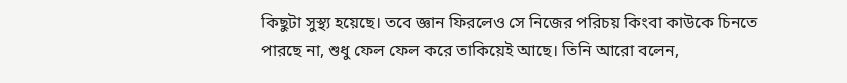কিছুটা সুস্থ্য হয়েছে। তবে জ্ঞান ফিরলেও সে নিজের পরিচয় কিংবা কাউকে চিনতে পারছে না, শুধু ফেল ফেল করে তাকিয়েই আছে। তিনি আরো বলেন,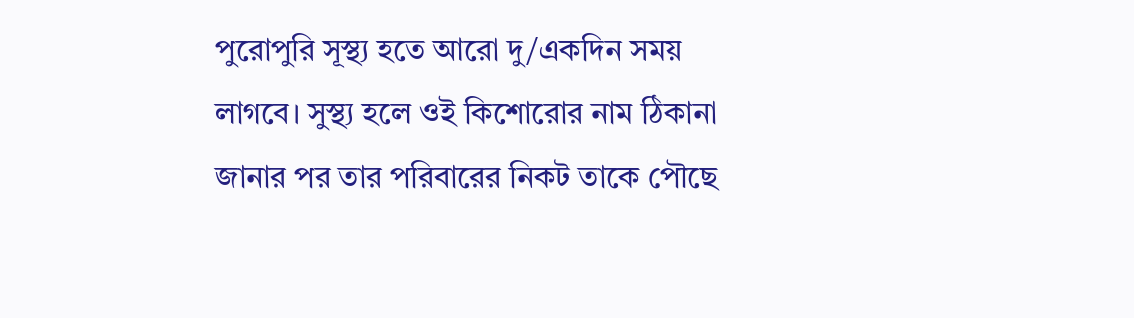পুরোপুরি সূস্থ্য হতে আরো দু/একদিন সময় লাগবে। সুস্থ্য হলে ওই কিশোরোর নাম ঠিকানা জানার পর তার পরিবারের নিকট তাকে পৌছে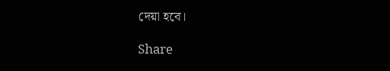দেয়া হবে।

Share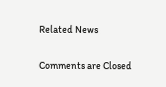Related News

Comments are Closed